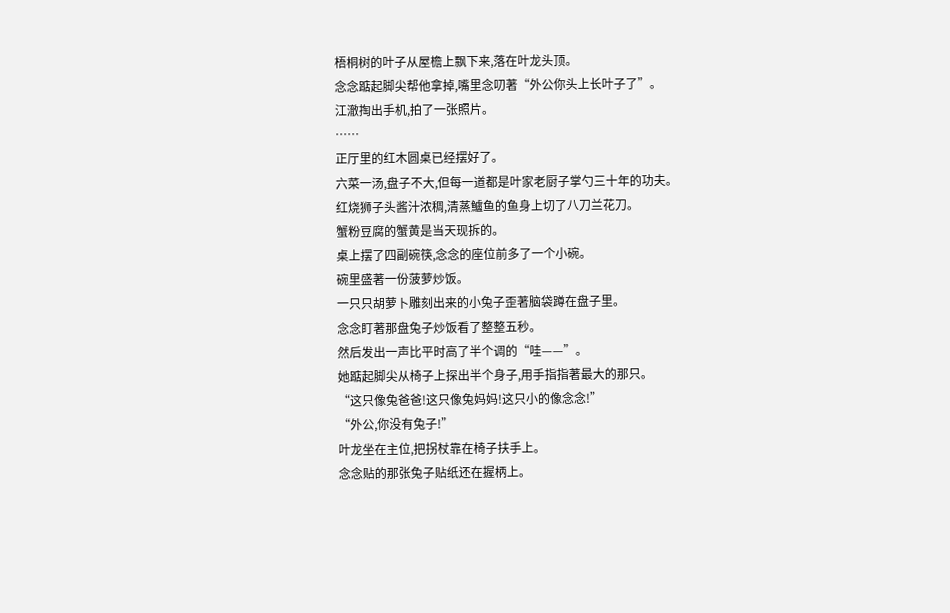梧桐树的叶子从屋檐上飘下来,落在叶龙头顶。
念念踮起脚尖帮他拿掉,嘴里念叨著“外公你头上长叶子了”。
江澈掏出手机,拍了一张照片。
……
正厅里的红木圆桌已经摆好了。
六菜一汤,盘子不大,但每一道都是叶家老厨子掌勺三十年的功夫。
红烧狮子头酱汁浓稠,清蒸鱸鱼的鱼身上切了八刀兰花刀。
蟹粉豆腐的蟹黄是当天现拆的。
桌上摆了四副碗筷,念念的座位前多了一个小碗。
碗里盛著一份菠萝炒饭。
一只只胡萝卜雕刻出来的小兔子歪著脑袋蹲在盘子里。
念念盯著那盘兔子炒饭看了整整五秒。
然后发出一声比平时高了半个调的“哇——”。
她踮起脚尖从椅子上探出半个身子,用手指指著最大的那只。
“这只像兔爸爸!这只像兔妈妈!这只小的像念念!”
“外公,你没有兔子!”
叶龙坐在主位,把拐杖靠在椅子扶手上。
念念贴的那张兔子贴纸还在握柄上。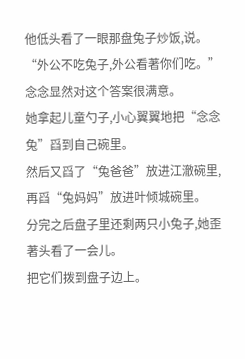他低头看了一眼那盘兔子炒饭,说。
“外公不吃兔子,外公看著你们吃。”
念念显然对这个答案很满意。
她拿起儿童勺子,小心翼翼地把“念念兔”舀到自己碗里。
然后又舀了“兔爸爸”放进江澈碗里,再舀“兔妈妈”放进叶倾城碗里。
分完之后盘子里还剩两只小兔子,她歪著头看了一会儿。
把它们拨到盘子边上。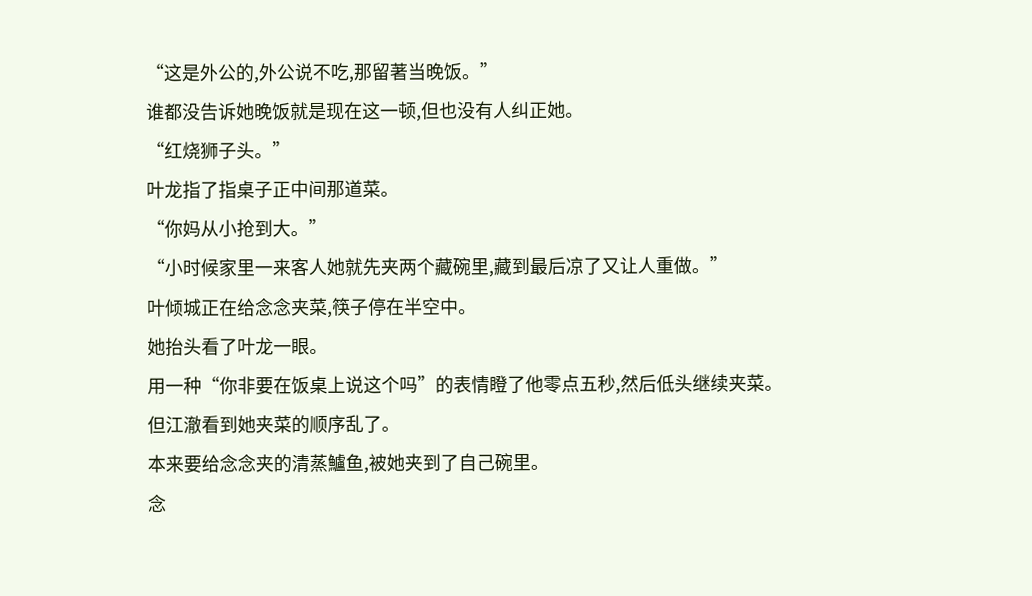“这是外公的,外公说不吃,那留著当晚饭。”
谁都没告诉她晚饭就是现在这一顿,但也没有人纠正她。
“红烧狮子头。”
叶龙指了指桌子正中间那道菜。
“你妈从小抢到大。”
“小时候家里一来客人她就先夹两个藏碗里,藏到最后凉了又让人重做。”
叶倾城正在给念念夹菜,筷子停在半空中。
她抬头看了叶龙一眼。
用一种“你非要在饭桌上说这个吗”的表情瞪了他零点五秒,然后低头继续夹菜。
但江澈看到她夹菜的顺序乱了。
本来要给念念夹的清蒸鱸鱼,被她夹到了自己碗里。
念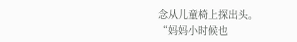念从儿童椅上探出头。
“妈妈小时候也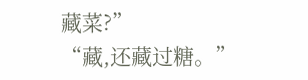藏菜?”
“藏,还藏过糖。”